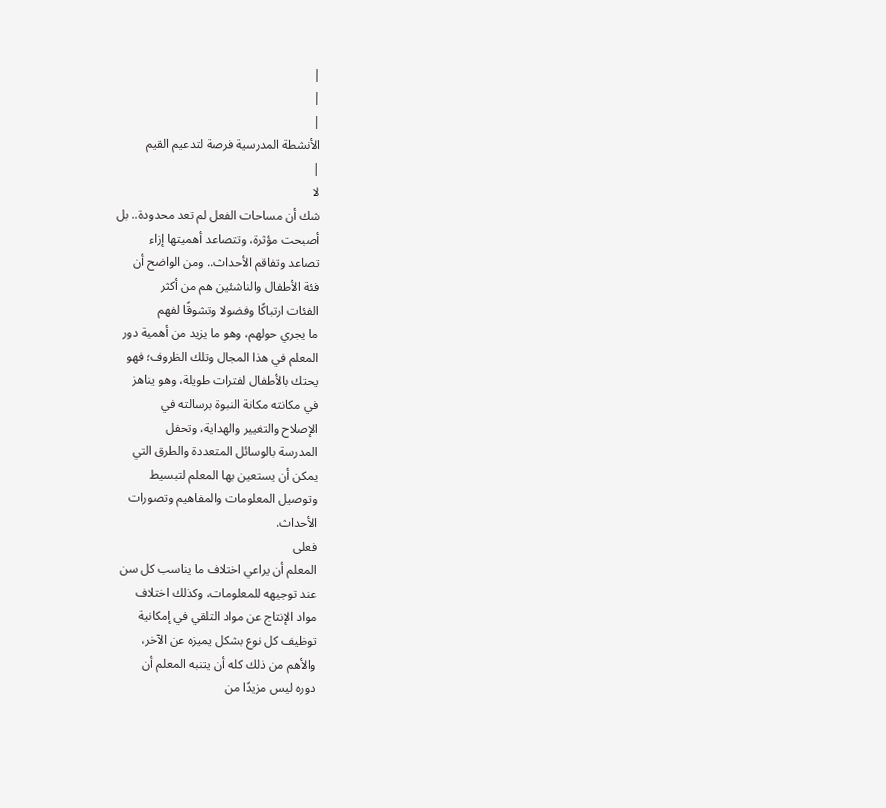|
|
|
الأنشطة المدرسية فرصة لتدعيم القيم
|
لا
شك أن مساحات الفعل لم تعد محدودة.. بل
أصبحت مؤثرة، وتتصاعد أهميتها إزاء
تصاعد وتفاقم الأحداث.. ومن الواضح أن
فئة الأطفال والناشئين هم من أكثر
الفئات ارتباكًا وفضولا وتشوقًا لفهم
ما يجري حولهم، وهو ما يزيد من أهمية دور
المعلم في هذا المجال وتلك الظروف؛ فهو
يحتك بالأطفال لفترات طويلة، وهو يناهز
في مكانته مكانة النبوة برسالته في
الإصلاح والتغيير والهداية، وتحفل
المدرسة بالوسائل المتعددة والطرق التي
يمكن أن يستعين بها المعلم لتبسيط
وتوصيل المعلومات والمفاهيم وتصورات
الأحداث.
فعلى
المعلم أن يراعي اختلاف ما يناسب كل سن
عند توجيهه للمعلومات، وكذلك اختلاف
مواد الإنتاج عن مواد التلقي في إمكانية
توظيف كل نوع بشكل يميزه عن الآخر،
والأهم من ذلك كله أن يتنبه المعلم أن
دوره ليس مزيدًا من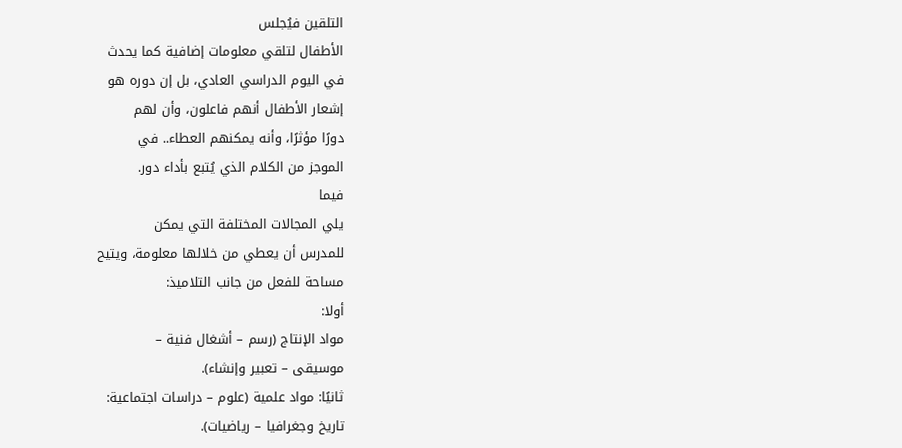التلقين فيُجلس
الأطفال لتلقي معلومات إضافية كما يحدث
في اليوم الدراسي العادي، بل إن دوره هو
إشعار الأطفال أنهم فاعلون، وأن لهم
دورًا مؤثرًا، وأنه يمكنهم العطاء.. في
الموجز من الكلام الذي يُتبع بأداء دور.
فيما
يلي المجالات المختلفة التي يمكن
للمدرس أن يعطي من خلالها معلومة، ويتيح
مساحة للفعل من جانب التلاميذ:
أولا:
مواد الإنتاج (رسم – أشغال فنية –
موسيقى – تعبير وإنشاء).
ثانيًا: مواد علمية (علوم – دراسات اجتماعية:
تاريخ وجغرافيا – رياضيات).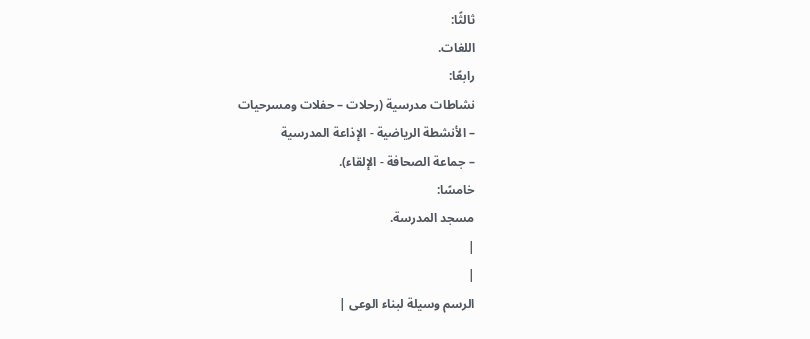ثالثًا:
اللغات.
رابعًا:
نشاطات مدرسية (رحلات – حفلات ومسرحيات
– الأنشطة الرياضية - الإذاعة المدرسية
– جماعة الصحافة - الإلقاء).
خامسًا:
مسجد المدرسة.
|
|
الرسم وسيلة لبناء الوعى |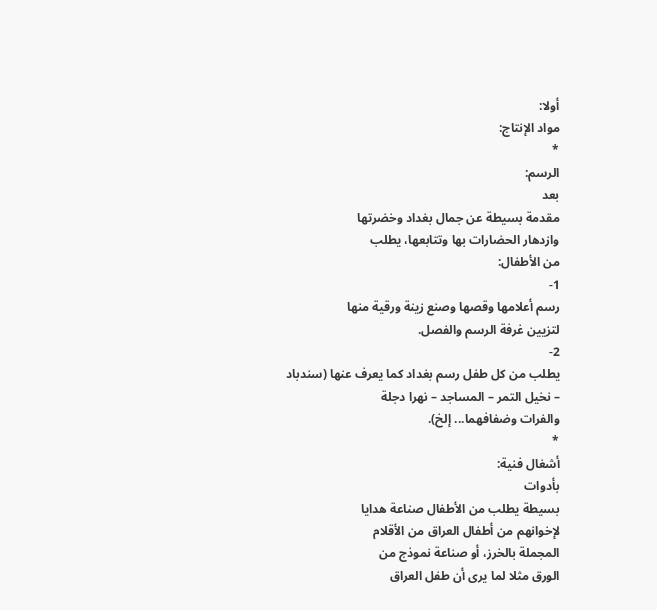أولا:
مواد الإنتاج:
*
الرسم:
بعد
مقدمة بسيطة عن جمال بغداد وخضرتها
وازدهار الحضارات بها وتتابعها، يطلب
من الأطفال:
1-
رسم أعلامها وقصها وصنع زينة ورقية منها
لتزيين غرفة الرسم والفصل.
2-
يطلب من كل طفل رسم بغداد كما يعرف عنها (سندباد
– نخيل التمر – المساجد – نهرا دجلة
والفرات وضفافهما... إلخ).
*
أشغال فنية:
بأدوات
بسيطة يطلب من الأطفال صناعة هدايا
لإخوانهم من أطفال العراق من الأقلام
المجملة بالخرز، أو صناعة نموذج من
الورق مثلا لما يرى أن طفل العراق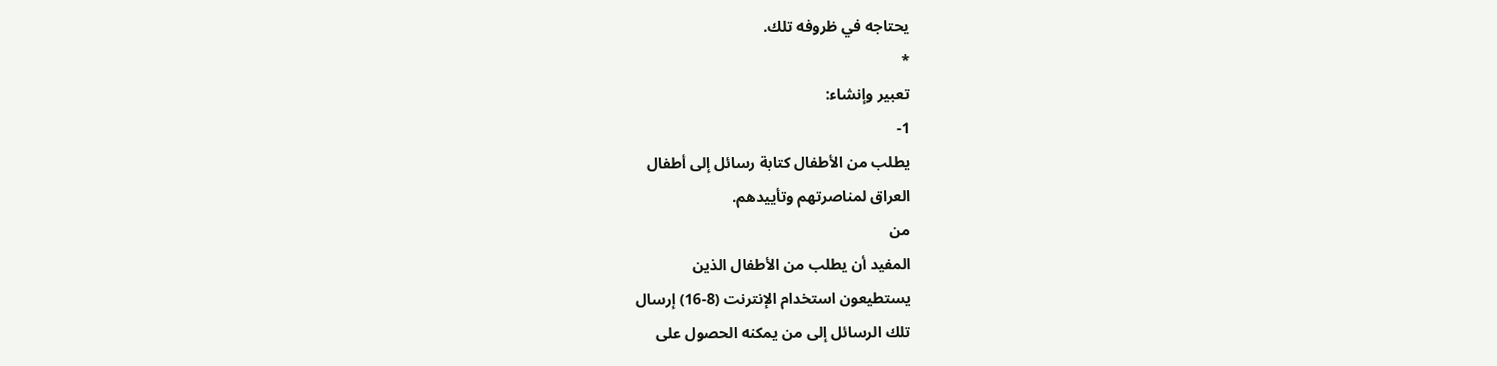يحتاجه في ظروفه تلك.
*
تعبير وإنشاء:
1-
يطلب من الأطفال كتابة رسائل إلى أطفال
العراق لمناصرتهم وتأييدهم.
من
المفيد أن يطلب من الأطفال الذين
يستطيعون استخدام الإنترنت (8-16) إرسال
تلك الرسائل إلى من يمكنه الحصول على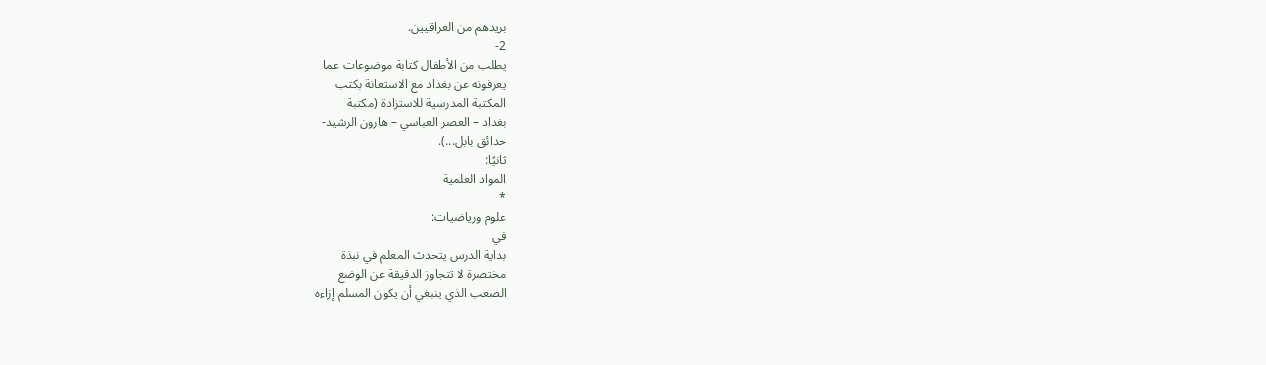بريدهم من العراقيين.
2-
يطلب من الأطفال كتابة موضوعات عما
يعرفونه عن بغداد مع الاستعانة بكتب
المكتبة المدرسية للاستزادة (مكتبة
بغداد – العصر العباسي – هارون الرشيد-
حدائق بابل...).
ثانيًا:
المواد العلمية
*
علوم ورياضيات:
في
بداية الدرس يتحدث المعلم في نبذة
مختصرة لا تتجاوز الدقيقة عن الوضع
الصعب الذي ينبغي أن يكون المسلم إزاءه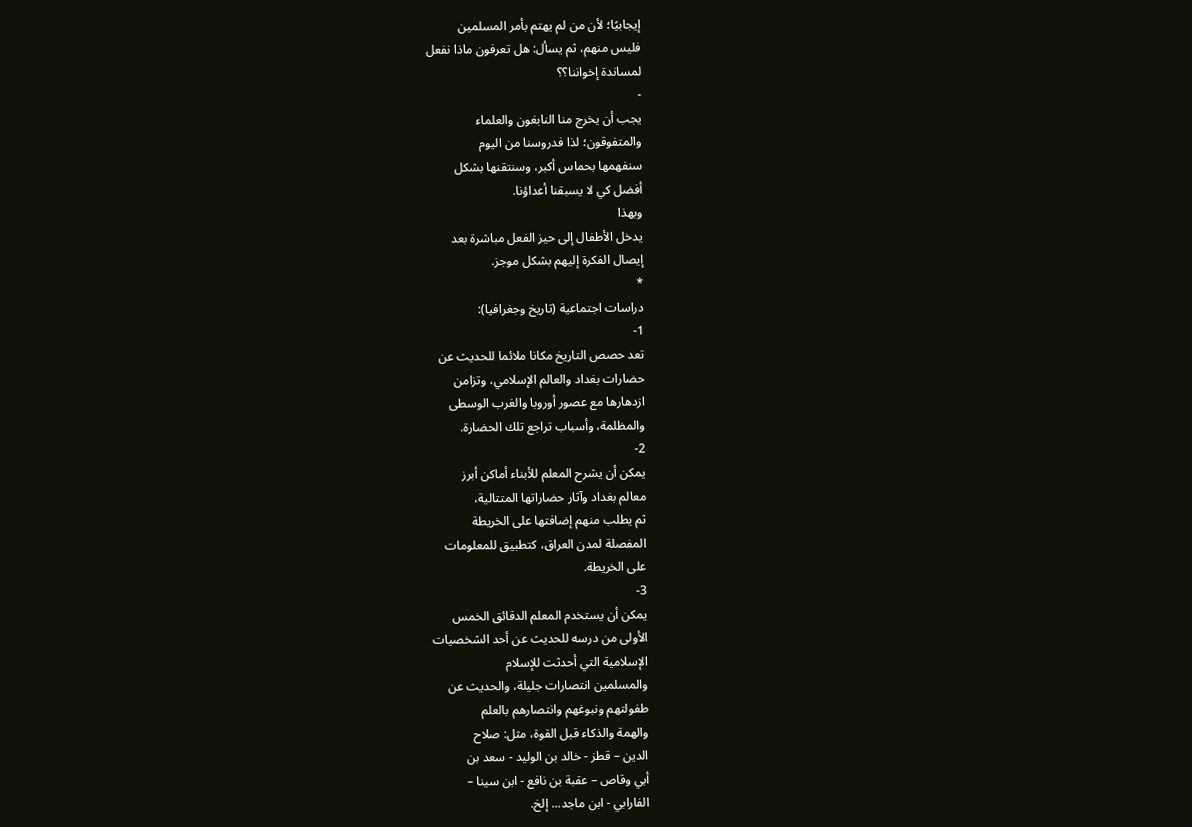إيجابيًا؛ لأن من لم يهتم بأمر المسلمين
فليس منهم، ثم يسأل: هل تعرفون ماذا نفعل
لمساندة إخواننا؟؟
-
يجب أن يخرج منا النابغون والعلماء
والمتفوقون؛ لذا فدروسنا من اليوم
سنفهمها بحماس أكبر، وسنتقنها بشكل
أفضل كي لا يسبقنا أعداؤنا.
وبهذا
يدخل الأطفال إلى حيز الفعل مباشرة بعد
إيصال الفكرة إليهم بشكل موجز.
*
دراسات اجتماعية (تاريخ وجغرافيا):
1-
تعد حصص التاريخ مكانا ملائما للحديث عن
حضارات بغداد والعالم الإسلامي، وتزامن
ازدهارها مع عصور أوروبا والغرب الوسطى
والمظلمة، وأسباب تراجع تلك الحضارة.
2-
يمكن أن يشرح المعلم للأبناء أماكن أبرز
معالم بغداد وآثار حضاراتها المتتالية،
ثم يطلب منهم إضافتها على الخريطة
المفصلة لمدن العراق، كتطبيق للمعلومات
على الخريطة.
3-
يمكن أن يستخدم المعلم الدقائق الخمس
الأولى من درسه للحديث عن أحد الشخصيات
الإسلامية التي أحدثت للإسلام
والمسلمين انتصارات جليلة، والحديث عن
طفولتهم ونبوغهم وانتصارهم بالعلم
والهمة والذكاء قبل القوة، مثل: صلاح
الدين – قطز - خالد بن الوليد - سعد بن
أبي وقاص – عقبة بن نافع - ابن سينا –
الفارابي - ابن ماجد... إلخ.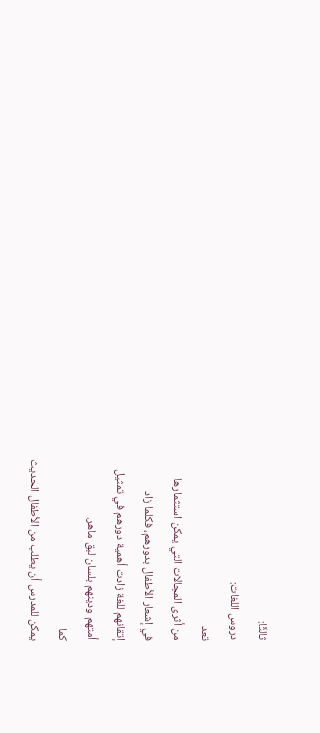ثالثًا:
دروس اللغات:
تعد
من أثرى المجالات التي يمكن استثمارها
في إشعار الأطفال بدورهم، فكلما زاد
إتقانهم للغة زادت أهمية دورهم في تمثيل
أمتهم ودينهم بلسان لبق ماهر.
كما
يمكن للمدرس أن يطلب من الأطفال الحديث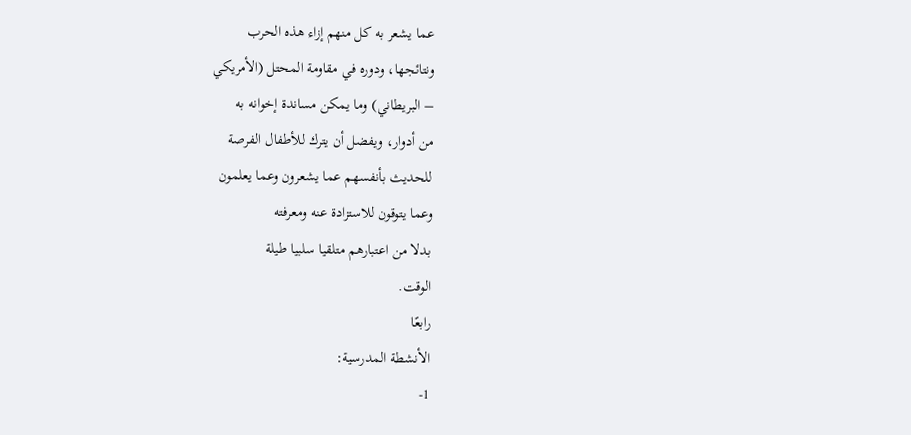عما يشعر به كل منهم إزاء هذه الحرب
ونتائجها، ودوره في مقاومة المحتل (الأمريكي
– البريطاني) وما يمكن مساندة إخوانه به
من أدوار، ويفضل أن يترك للأطفال الفرصة
للحديث بأنفسهم عما يشعرون وعما يعلمون
وعما يتوقون للاستزادة عنه ومعرفته
بدلا من اعتبارهم متلقيا سلبيا طيلة
الوقت.
رابعًا
الأنشطة المدرسية:
1-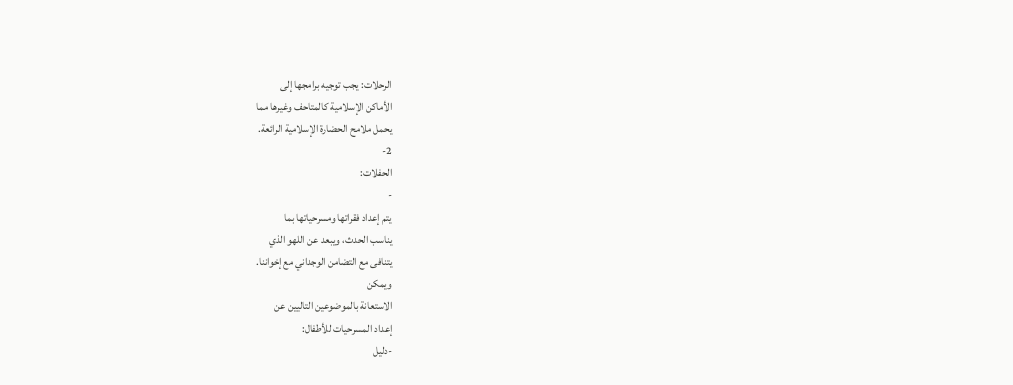الرحلات: يجب توجيه برامجها إلى
الأماكن الإسلامية كالمتاحف وغيرها مما
يحمل ملامح الحضارة الإسلامية الرائعة.
2-
الحفلات:
-
يتم إعداد فقراتها ومسرحياتها بما
يناسب الحدث، ويبعد عن اللهو الذي
يتنافى مع التضامن الوجداني مع إخواننا.
ويمكن
الاستعانة بالموضوعين التاليين عن
إعداد المسرحيات للأطفال:
-دليل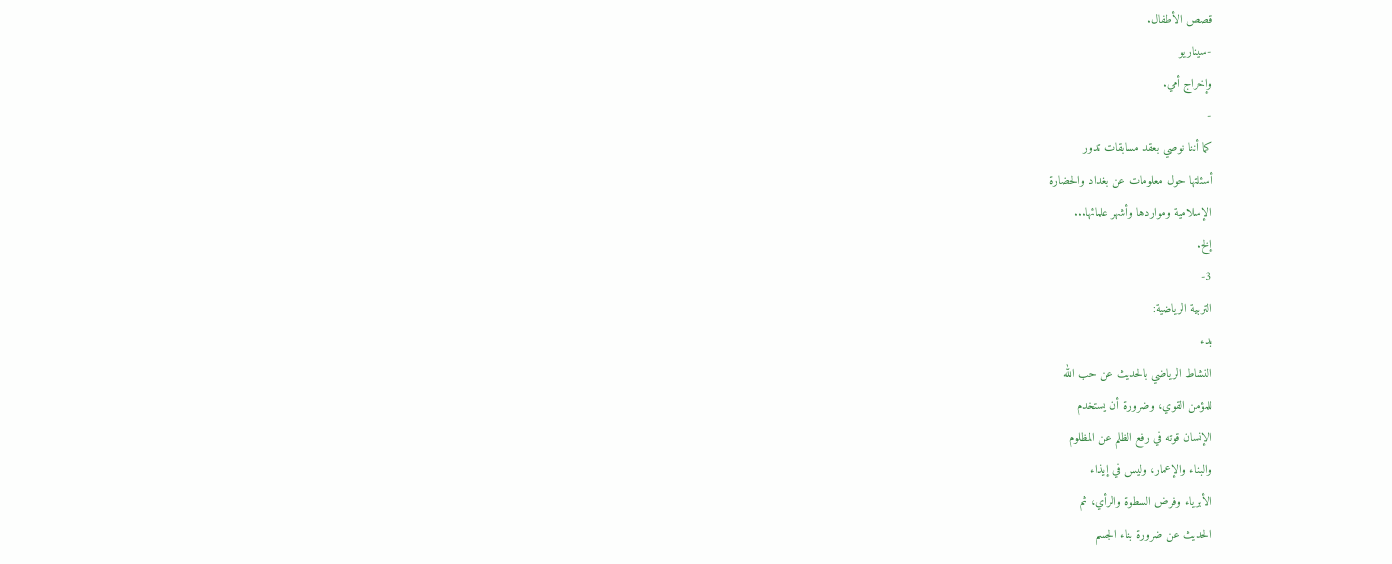قصص الأطفال.
-سيناريو
وإخراج أمي.
-
كما أننا نوصي بعقد مسابقات تدور
أسئلتها حول معلومات عن بغداد والحضارة
الإسلامية ومواردها وأشهر علمائها...
إلخ.
3-
التربية الرياضية:
بدء
النشاط الرياضي بالحديث عن حب الله
للمؤمن القوي، وضرورة أن يستخدم
الإنسان قوته في رفع الظلم عن المظلوم
والبناء والإعمار، وليس في إيذاء
الأبرياء وفرض السطوة والرأي، ثم
الحديث عن ضرورة بناء الجسم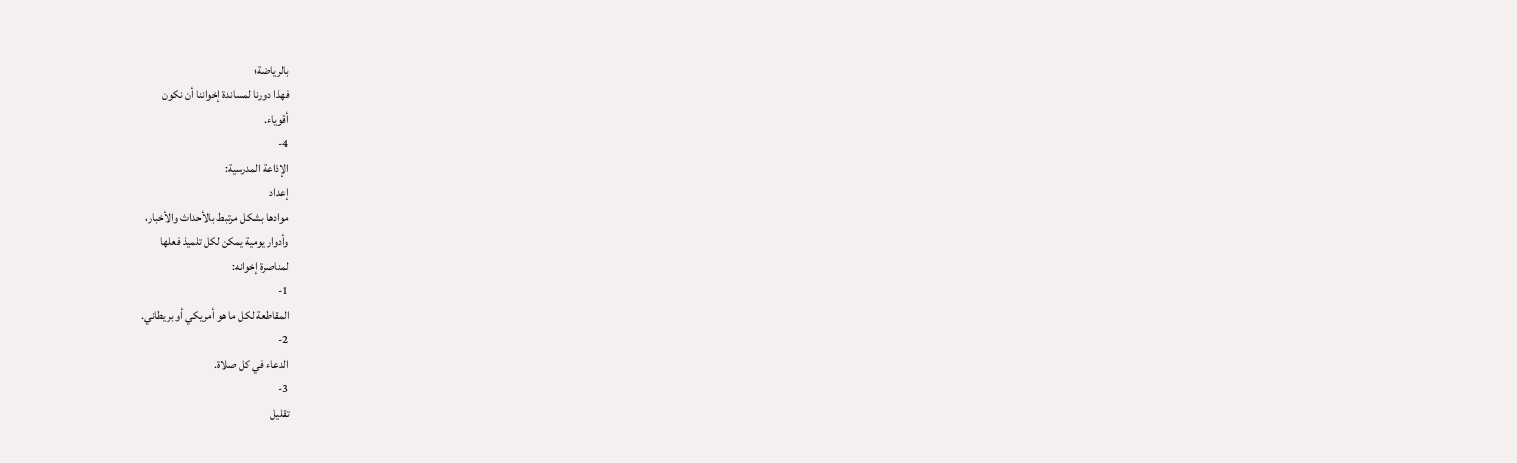بالرياضة؛
فهذا دورنا لمساندة إخواننا أن نكون
أقوياء.
4-
الإذاعة المدرسية:
إعداد
موادها بشكل مرتبط بالأحداث والأخبار،
وأدوار يومية يمكن لكل تلميذ فعلها
لمناصرة إخوانه:
1-
المقاطعة لكل ما هو أمريكي أو بريطاني.
2-
الدعاء في كل صلاة.
3-
تقليل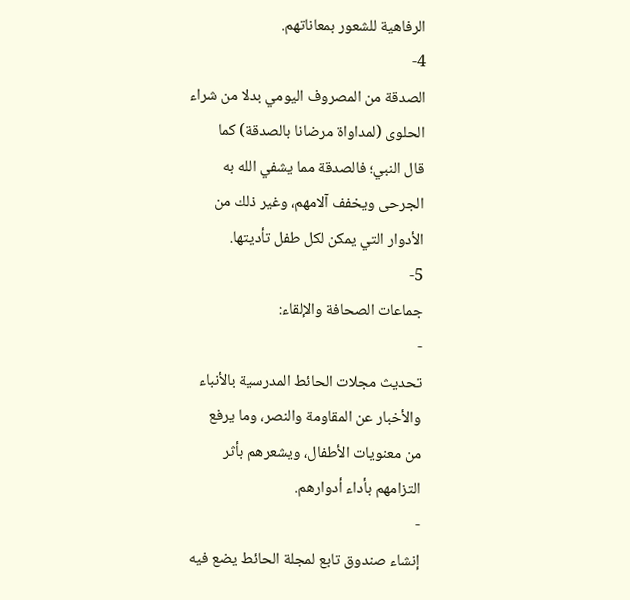الرفاهية للشعور بمعاناتهم.
4-
الصدقة من المصروف اليومي بدلا من شراء
الحلوى (لمداواة مرضانا بالصدقة) كما
قال النبي؛ فالصدقة مما يشفي الله به
الجرحى ويخفف آلامهم، وغير ذلك من
الأدوار التي يمكن لكل طفل تأديتها.
5-
جماعات الصحافة والإلقاء:
-
تحديث مجلات الحائط المدرسية بالأنباء
والأخبار عن المقاومة والنصر، وما يرفع
من معنويات الأطفال، ويشعرهم بأثر
التزامهم بأداء أدوارهم.
-
إنشاء صندوق تابع لمجلة الحائط يضع فيه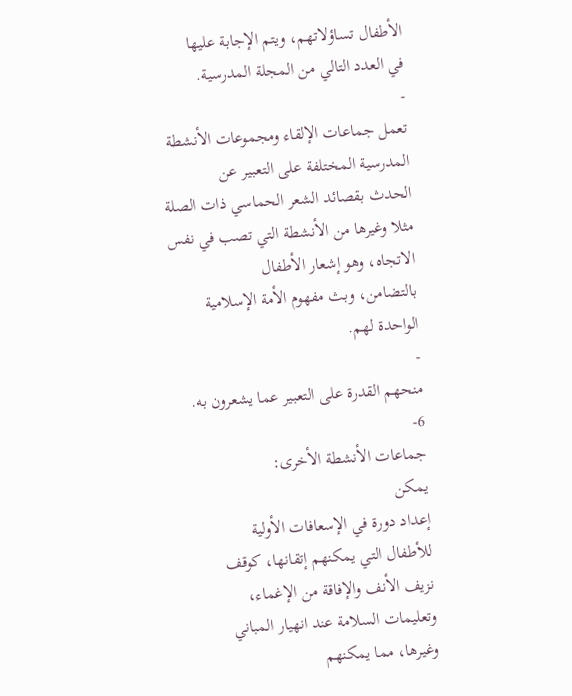الأطفال تساؤلاتهم، ويتم الإجابة عليها
في العدد التالي من المجلة المدرسية.
-
تعمل جماعات الإلقاء ومجموعات الأنشطة
المدرسية المختلفة على التعبير عن
الحدث بقصائد الشعر الحماسي ذات الصلة
مثلا وغيرها من الأنشطة التي تصب في نفس
الاتجاه، وهو إشعار الأطفال
بالتضامن، وبث مفهوم الأمة الإسلامية
الواحدة لهم.
-
منحهم القدرة على التعبير عما يشعرون به.
6-
جماعات الأنشطة الأخرى:
يمكن
إعداد دورة في الإسعافات الأولية
للأطفال التي يمكنهم إتقانها، كوقف
نزيف الأنف والإفاقة من الإغماء،
وتعليمات السلامة عند انهيار المباني
وغيرها، مما يمكنهم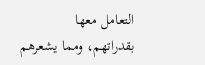التعامل معها
بقدراتهم، ومما يشعرهم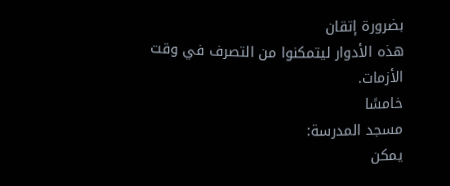بضرورة إتقان
هذه الأدوار ليتمكنوا من التصرف في وقت
الأزمات.
خامسًا
مسجد المدرسة:
يمكن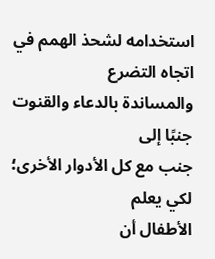استخدامه لشحذ الهمم في اتجاه التضرع
والمساندة بالدعاء والقنوت جنبًا إلى
جنب مع كل الأدوار الأخرى؛ لكي يعلم
الأطفال أن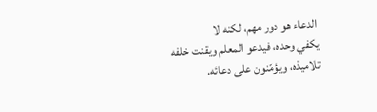الدعاء هو دور مهم، لكنه لا
يكفي وحده، فيدعو المعلم ويقنت خلفه
تلاميذه، ويؤمّنون على دعائه.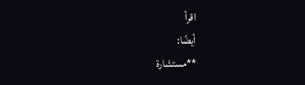اقرأ
أيضًا:
**مستشارة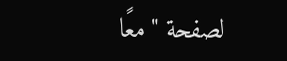لصفحة "معًا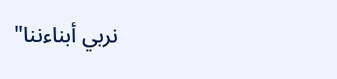نربي أبناءننا"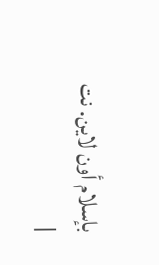بإسلام أون لاين. نت
|